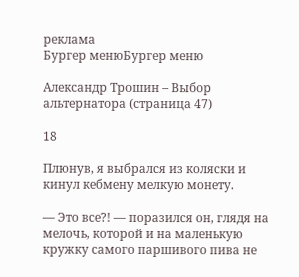реклама
Бургер менюБургер меню

Александр Трошин – Выбор альтернатора (страница 47)

18

Плюнув, я выбрался из коляски и кинул кебмену мелкую монету.

— Это все?! — поразился он, глядя на мелочь, которой и на маленькую кружку самого паршивого пива не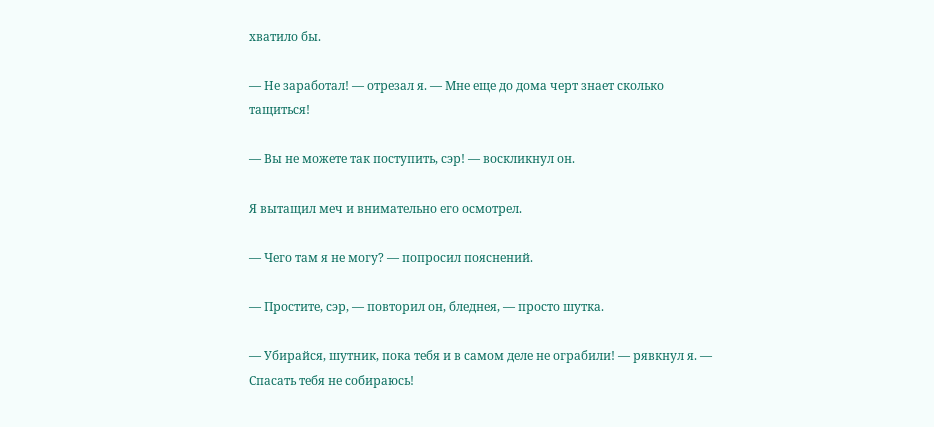хватило бы.

— Не заработал! — отрезал я. — Мне еще до дома черт знает сколько тащиться!

— Вы не можете так поступить, сэр! — воскликнул он.

Я вытащил меч и внимательно его осмотрел.

— Чего там я не могу? — попросил пояснений.

— Простите, сэр, — повторил он, бледнея, — просто шутка.

— Убирайся, шутник, пока тебя и в самом деле не ограбили! — рявкнул я. — Спасать тебя не собираюсь!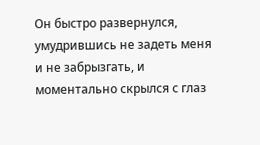Он быстро развернулся, умудрившись не задеть меня и не забрызгать, и моментально скрылся с глаз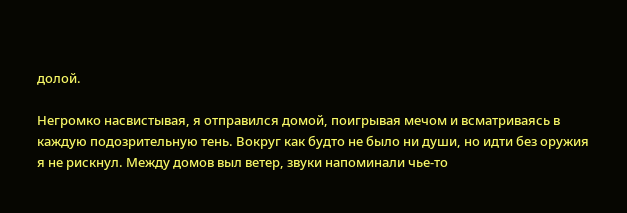долой.

Негромко насвистывая, я отправился домой, поигрывая мечом и всматриваясь в каждую подозрительную тень. Вокруг как будто не было ни души, но идти без оружия я не рискнул. Между домов выл ветер, звуки напоминали чье-то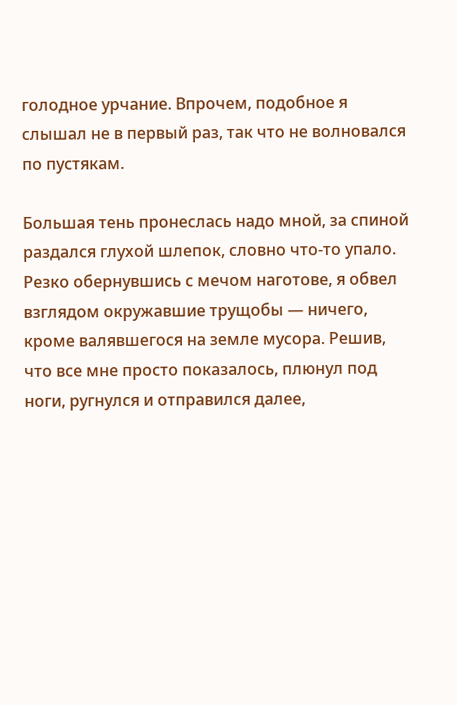голодное урчание. Впрочем, подобное я слышал не в первый раз, так что не волновался по пустякам.

Большая тень пронеслась надо мной, за спиной раздался глухой шлепок, словно что-то упало. Резко обернувшись с мечом наготове, я обвел взглядом окружавшие трущобы — ничего, кроме валявшегося на земле мусора. Решив, что все мне просто показалось, плюнул под ноги, ругнулся и отправился далее,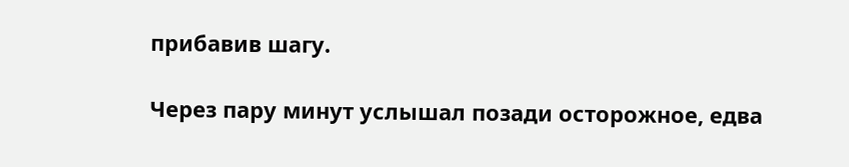прибавив шагу.

Через пару минут услышал позади осторожное, едва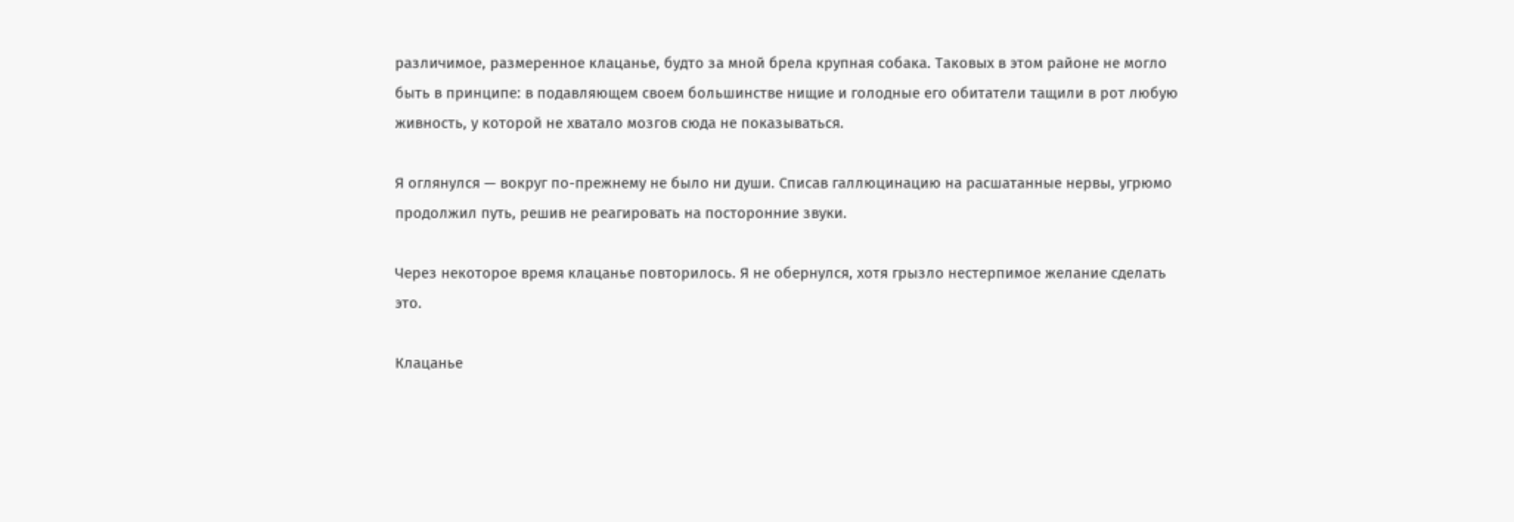различимое, размеренное клацанье, будто за мной брела крупная собака. Таковых в этом районе не могло быть в принципе: в подавляющем своем большинстве нищие и голодные его обитатели тащили в рот любую живность, у которой не хватало мозгов сюда не показываться.

Я оглянулся — вокруг по-прежнему не было ни души. Списав галлюцинацию на расшатанные нервы, угрюмо продолжил путь, решив не реагировать на посторонние звуки.

Через некоторое время клацанье повторилось. Я не обернулся, хотя грызло нестерпимое желание сделать это.

Клацанье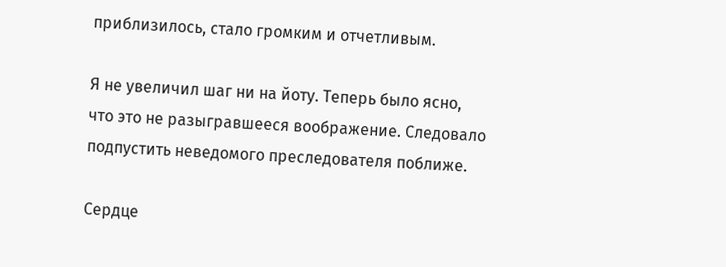приблизилось, стало громким и отчетливым.

Я не увеличил шаг ни на йоту. Теперь было ясно, что это не разыгравшееся воображение. Следовало подпустить неведомого преследователя поближе.

Сердце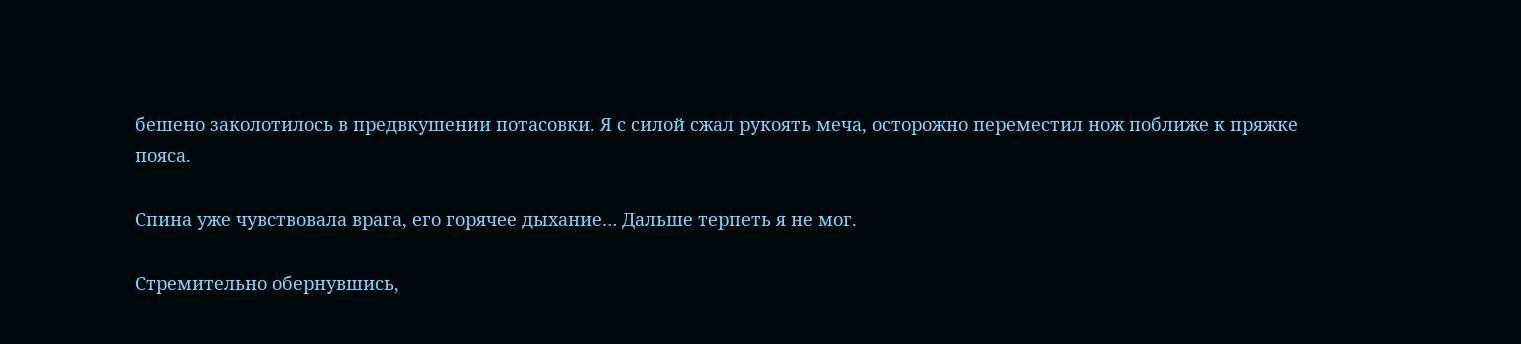бешено заколотилось в предвкушении потасовки. Я с силой сжал рукоять меча, осторожно переместил нож поближе к пряжке пояса.

Спина уже чувствовала врага, его горячее дыхание… Дальше терпеть я не мог.

Стремительно обернувшись,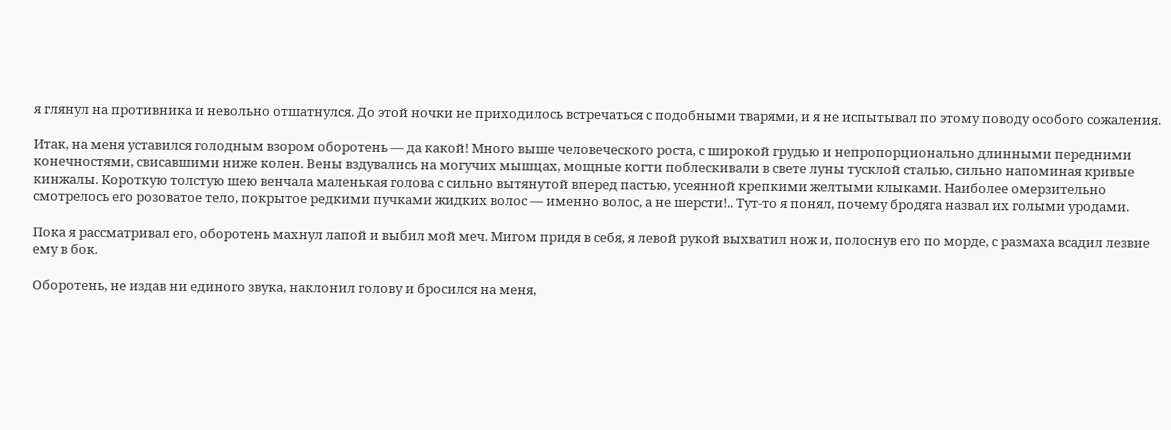я глянул на противника и невольно отшатнулся. До этой ночки не приходилось встречаться с подобными тварями, и я не испытывал по этому поводу особого сожаления.

Итак, на меня уставился голодным взором оборотень — да какой! Много выше человеческого роста, с широкой грудью и непропорционально длинными передними конечностями, свисавшими ниже колен. Вены вздувались на могучих мышцах, мощные когти поблескивали в свете луны тусклой сталью, сильно напоминая кривые кинжалы. Короткую толстую шею венчала маленькая голова с сильно вытянутой вперед пастью, усеянной крепкими желтыми клыками. Наиболее омерзительно смотрелось его розоватое тело, покрытое редкими пучками жидких волос — именно волос, а не шерсти!.. Тут-то я понял, почему бродяга назвал их голыми уродами.

Пока я рассматривал его, оборотень махнул лапой и выбил мой меч. Мигом придя в себя, я левой рукой выхватил нож и, полоснув его по морде, с размаха всадил лезвие ему в бок.

Оборотень, не издав ни единого звука, наклонил голову и бросился на меня,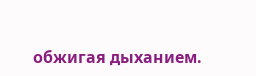обжигая дыханием.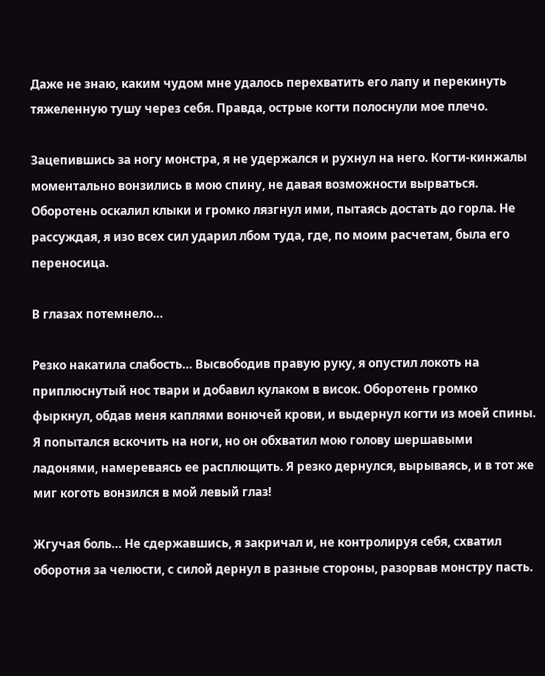Даже не знаю, каким чудом мне удалось перехватить его лапу и перекинуть тяжеленную тушу через себя. Правда, острые когти полоснули мое плечо.

Зацепившись за ногу монстра, я не удержался и рухнул на него. Когти-кинжалы моментально вонзились в мою спину, не давая возможности вырваться. Оборотень оскалил клыки и громко лязгнул ими, пытаясь достать до горла. Не рассуждая, я изо всех сил ударил лбом туда, где, по моим расчетам, была его переносица.

В глазах потемнело…

Резко накатила слабость… Высвободив правую руку, я опустил локоть на приплюснутый нос твари и добавил кулаком в висок. Оборотень громко фыркнул, обдав меня каплями вонючей крови, и выдернул когти из моей спины. Я попытался вскочить на ноги, но он обхватил мою голову шершавыми ладонями, намереваясь ее расплющить. Я резко дернулся, вырываясь, и в тот же миг коготь вонзился в мой левый глаз!

Жгучая боль… Не сдержавшись, я закричал и, не контролируя себя, схватил оборотня за челюсти, с силой дернул в разные стороны, разорвав монстру пасть.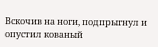Вскочив на ноги, подпрыгнул и опустил кованый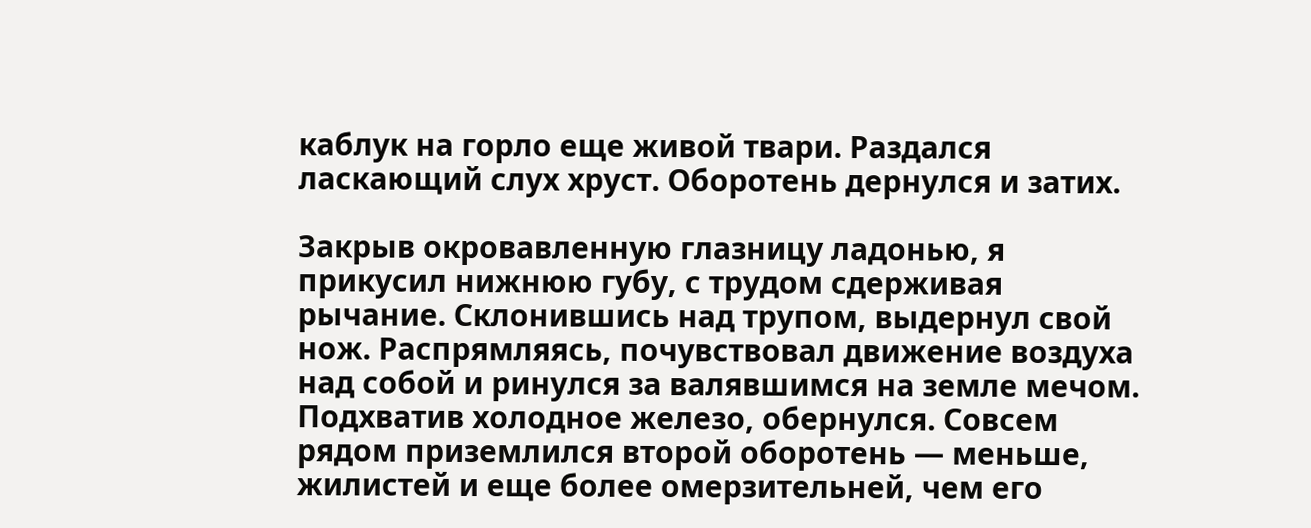каблук на горло еще живой твари. Раздался ласкающий слух хруст. Оборотень дернулся и затих.

Закрыв окровавленную глазницу ладонью, я прикусил нижнюю губу, с трудом сдерживая рычание. Склонившись над трупом, выдернул свой нож. Распрямляясь, почувствовал движение воздуха над собой и ринулся за валявшимся на земле мечом. Подхватив холодное железо, обернулся. Совсем рядом приземлился второй оборотень — меньше, жилистей и еще более омерзительней, чем его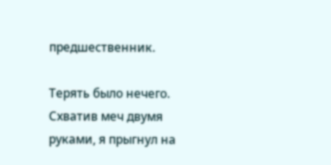предшественник.

Терять было нечего. Схватив меч двумя руками, я прыгнул на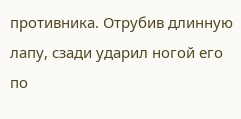противника. Отрубив длинную лапу, сзади ударил ногой его по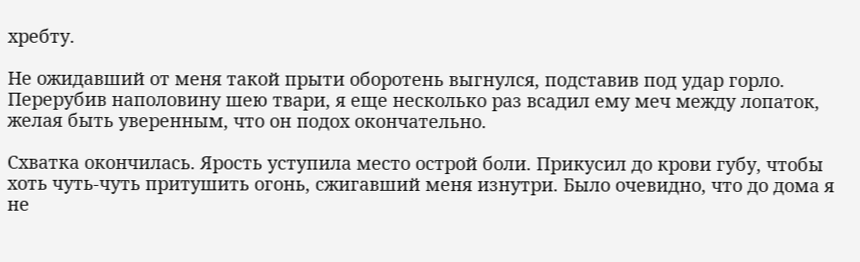хребту.

Не ожидавший от меня такой прыти оборотень выгнулся, подставив под удар горло. Перерубив наполовину шею твари, я еще несколько раз всадил ему меч между лопаток, желая быть уверенным, что он подох окончательно.

Схватка окончилась. Ярость уступила место острой боли. Прикусил до крови губу, чтобы хоть чуть-чуть притушить огонь, сжигавший меня изнутри. Было очевидно, что до дома я не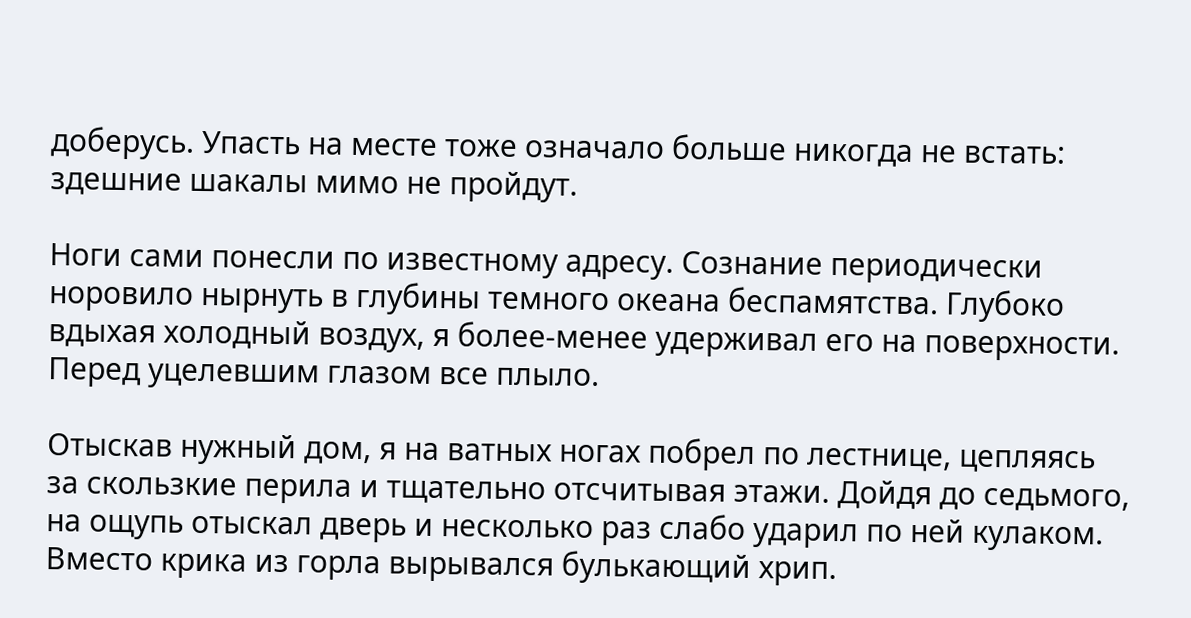доберусь. Упасть на месте тоже означало больше никогда не встать: здешние шакалы мимо не пройдут.

Ноги сами понесли по известному адресу. Сознание периодически норовило нырнуть в глубины темного океана беспамятства. Глубоко вдыхая холодный воздух, я более-менее удерживал его на поверхности. Перед уцелевшим глазом все плыло.

Отыскав нужный дом, я на ватных ногах побрел по лестнице, цепляясь за скользкие перила и тщательно отсчитывая этажи. Дойдя до седьмого, на ощупь отыскал дверь и несколько раз слабо ударил по ней кулаком. Вместо крика из горла вырывался булькающий хрип.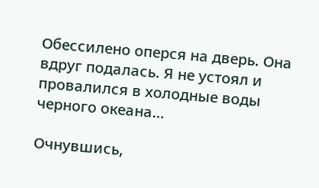Обессилено оперся на дверь. Она вдруг подалась. Я не устоял и провалился в холодные воды черного океана…

Очнувшись,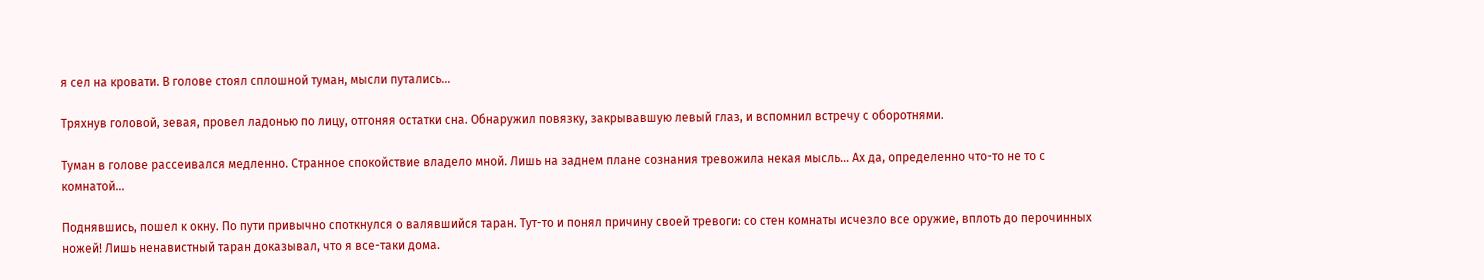я сел на кровати. В голове стоял сплошной туман, мысли путались…

Тряхнув головой, зевая, провел ладонью по лицу, отгоняя остатки сна. Обнаружил повязку, закрывавшую левый глаз, и вспомнил встречу с оборотнями.

Туман в голове рассеивался медленно. Странное спокойствие владело мной. Лишь на заднем плане сознания тревожила некая мысль… Ах да, определенно что-то не то с комнатой…

Поднявшись, пошел к окну. По пути привычно споткнулся о валявшийся таран. Тут-то и понял причину своей тревоги: со стен комнаты исчезло все оружие, вплоть до перочинных ножей! Лишь ненавистный таран доказывал, что я все-таки дома.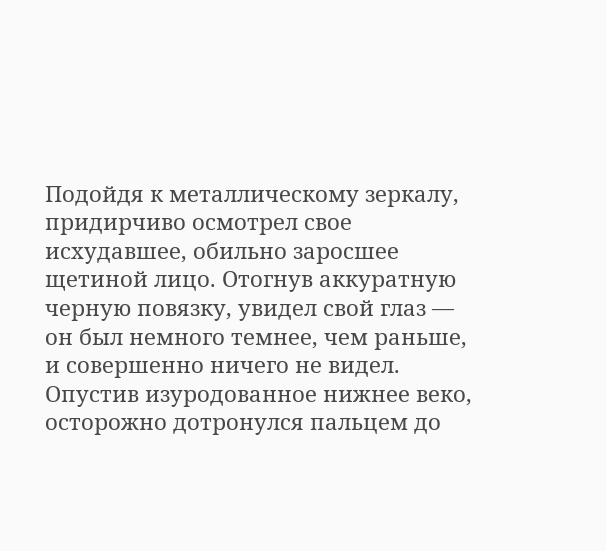Подойдя к металлическому зеркалу, придирчиво осмотрел свое исхудавшее, обильно заросшее щетиной лицо. Отогнув аккуратную черную повязку, увидел свой глаз — он был немного темнее, чем раньше, и совершенно ничего не видел. Опустив изуродованное нижнее веко, осторожно дотронулся пальцем до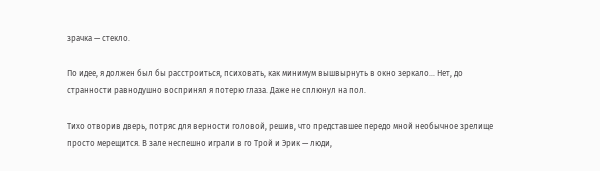зрачка — стекло.

По идее, я должен был бы расстроиться, психовать, как минимум вышвырнуть в окно зеркало… Нет, до странности равнодушно воспринял я потерю глаза. Даже не сплюнул на пол.

Тихо отворив дверь, потряс для верности головой, решив, что представшее передо мной необычное зрелище просто мерещится. В зале неспешно играли в го Трой и Эрик — люди,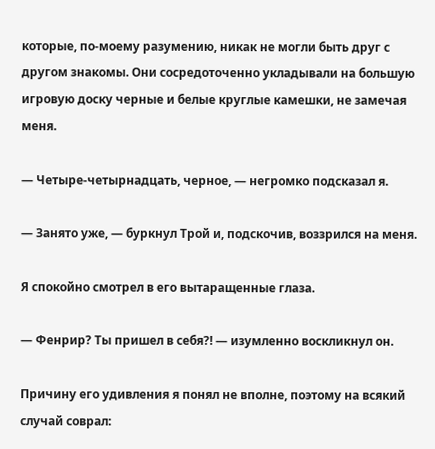которые, по-моему разумению, никак не могли быть друг с другом знакомы. Они сосредоточенно укладывали на большую игровую доску черные и белые круглые камешки, не замечая меня.

— Четыре-четырнадцать, черное, — негромко подсказал я.

— Занято уже, — буркнул Трой и, подскочив, воззрился на меня.

Я спокойно смотрел в его вытаращенные глаза.

— Фенрир? Ты пришел в себя?! — изумленно воскликнул он.

Причину его удивления я понял не вполне, поэтому на всякий случай соврал: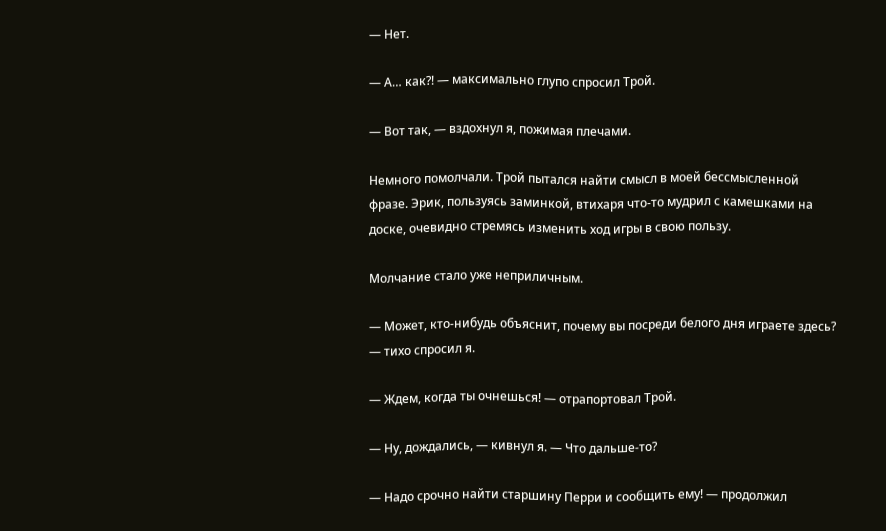— Нет.

— А… как?! — максимально глупо спросил Трой.

— Вот так, — вздохнул я, пожимая плечами.

Немного помолчали. Трой пытался найти смысл в моей бессмысленной фразе. Эрик, пользуясь заминкой, втихаря что-то мудрил с камешками на доске, очевидно стремясь изменить ход игры в свою пользу.

Молчание стало уже неприличным.

— Может, кто-нибудь объяснит, почему вы посреди белого дня играете здесь? — тихо спросил я.

— Ждем, когда ты очнешься! — отрапортовал Трой.

— Ну, дождались, — кивнул я. — Что дальше-то?

— Надо срочно найти старшину Перри и сообщить ему! — продолжил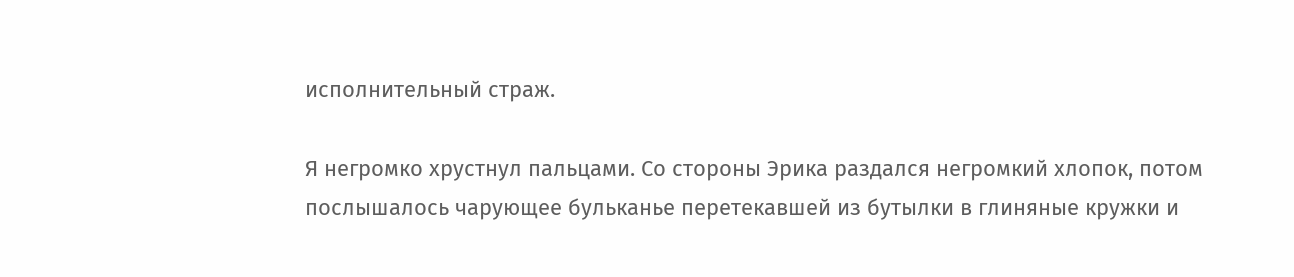исполнительный страж.

Я негромко хрустнул пальцами. Со стороны Эрика раздался негромкий хлопок, потом послышалось чарующее бульканье перетекавшей из бутылки в глиняные кружки и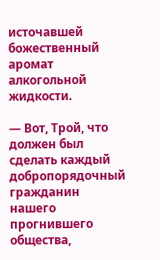источавшей божественный аромат алкогольной жидкости.

— Вот, Трой, что должен был сделать каждый добропорядочный гражданин нашего прогнившего общества,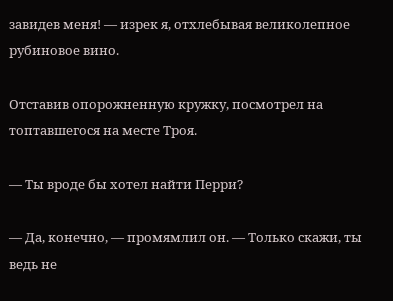завидев меня! — изрек я, отхлебывая великолепное рубиновое вино.

Отставив опорожненную кружку, посмотрел на топтавшегося на месте Троя.

— Ты вроде бы хотел найти Перри?

— Да, конечно, — промямлил он. — Только скажи, ты ведь не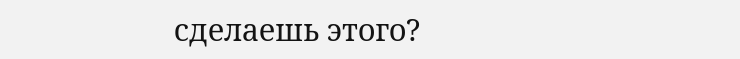сделаешь этого?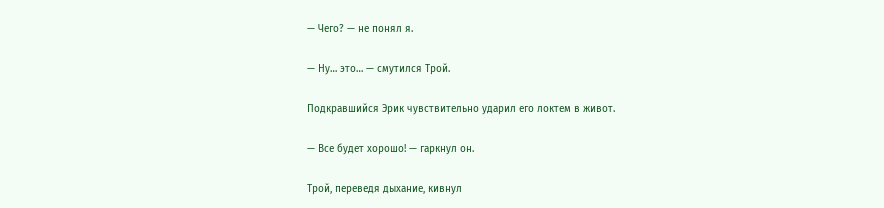— Чего? — не понял я.

— Ну… это… — смутился Трой.

Подкравшийся Эрик чувствительно ударил его локтем в живот.

— Все будет хорошо! — гаркнул он.

Трой, переведя дыхание, кивнул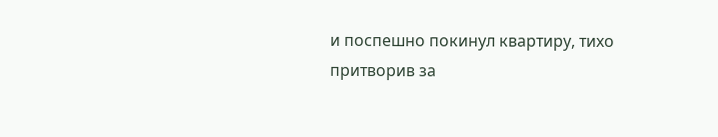и поспешно покинул квартиру, тихо притворив за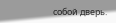собой дверь.